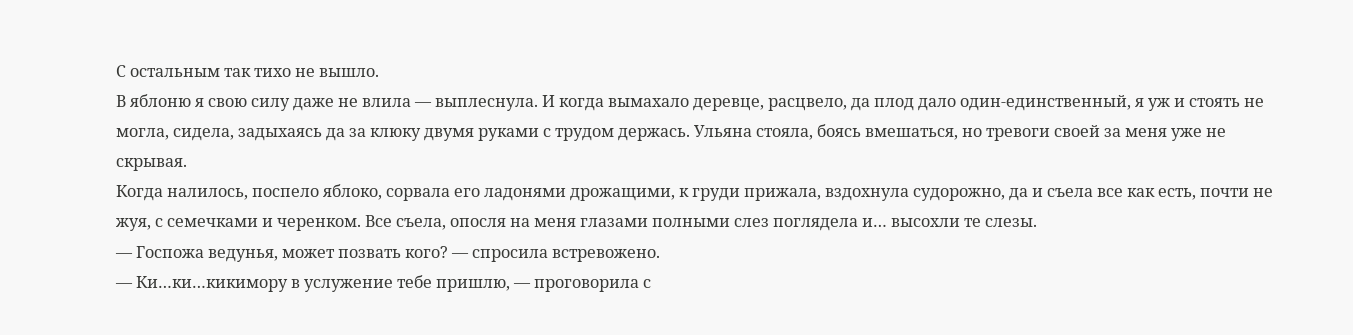С остальным так тихо не вышло.
В яблоню я свою силу даже не влила — выплеснула. И когда вымахало деревце, расцвело, да плод дало один-единственный, я уж и стоять не могла, сидела, задыхаясь да за клюку двумя руками с трудом держась. Ульяна стояла, боясь вмешаться, но тревоги своей за меня уже не скрывая.
Когда налилось, поспело яблоко, сорвала его ладонями дрожащими, к груди прижала, вздохнула судорожно, да и съела все как есть, почти не жуя, с семечками и черенком. Все съела, опосля на меня глазами полными слез поглядела и… высохли те слезы.
— Госпожа ведунья, может позвать кого? — спросила встревожено.
— Ки…ки…кикимору в услужение тебе пришлю, — проговорила с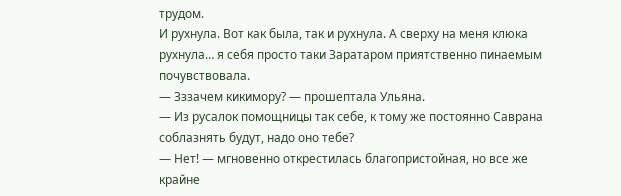трудом.
И рухнула. Вот как была, так и рухнула. А сверху на меня клюка рухнула… я себя просто таки Заратаром приятственно пинаемым почувствовала.
— Зззачем кикимору? — прошептала Ульяна.
— Из русалок помощницы так себе, к тому же постоянно Саврана соблазнять будут, надо оно тебе?
— Нет! — мгновенно открестилась благопристойная, но все же крайне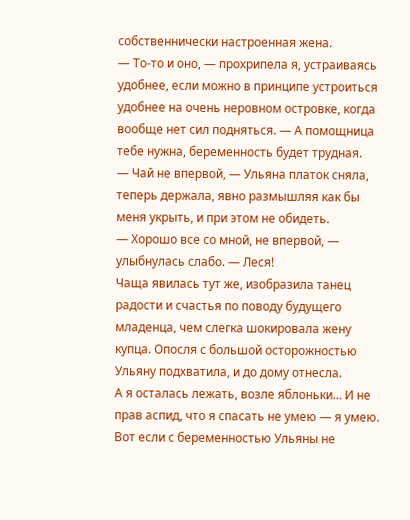собственнически настроенная жена.
— То-то и оно, — прохрипела я, устраиваясь удобнее, если можно в принципе устроиться удобнее на очень неровном островке, когда вообще нет сил подняться. — А помощница тебе нужна, беременность будет трудная.
— Чай не впервой, — Ульяна платок сняла, теперь держала, явно размышляя как бы меня укрыть, и при этом не обидеть.
— Хорошо все со мной, не впервой, — улыбнулась слабо. — Леся!
Чаща явилась тут же, изобразила танец радости и счастья по поводу будущего младенца, чем слегка шокировала жену купца. Опосля с большой осторожностью Ульяну подхватила, и до дому отнесла.
А я осталась лежать, возле яблоньки… И не прав аспид, что я спасать не умею — я умею. Вот если с беременностью Ульяны не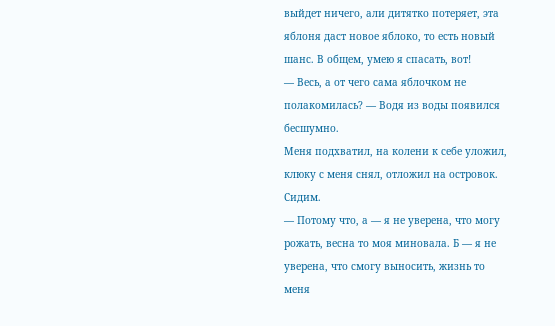выйдет ничего, али дитятко потеряет, эта яблоня даст новое яблоко, то есть новый шанс. В общем, умею я спасать, вот!
— Весь, а от чего сама яблочком не полакомилась? — Водя из воды появился бесшумно.
Меня подхватил, на колени к себе уложил, клюку с меня снял, отложил на островок. Сидим.
— Потому что, а — я не уверена, что могу рожать, весна то моя миновала. Б — я не уверена, что смогу выносить, жизнь то меня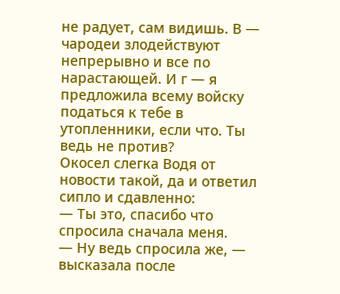не радует, сам видишь. В — чародеи злодействуют непрерывно и все по нарастающей. И г — я предложила всему войску податься к тебе в утопленники, если что. Ты ведь не против?
Окосел слегка Водя от новости такой, да и ответил сипло и сдавленно:
— Ты это, спасибо что спросила сначала меня.
— Ну ведь спросила же, — высказала после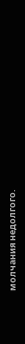молчания недолгого.